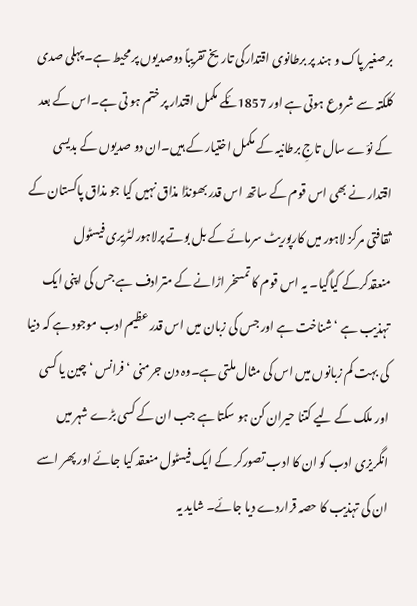برصغیر پاک و ہند پر برطانوی اقتدارکی تاریخ تقریباً دوصدیوں پر محیط ہے۔ پہلی صدی کلکتہ سے شروع ہوتی ہے اور 1857ئکے مکمل اقتدار پر ختم ہو تی ہے۔اس کے بعد کے نوّے سال تاجِ برطانیہ کے مکمل اختیار کے ہیں۔ان دو صدیوں کے بدیسی اقتدار نے بھی اس قوم کے ساتھ اس قدر بھونڈا مذاق نہیں کیا جو مذاق پاکستان کے ثقافتی مرکز لاہور میں کارپوریٹ سرمائے کے بل بوتے پرلاہورلٹریری فیسٹول منعقدکرکے کیاگیا۔ یہ اس قوم کا تمسخر اڑانے کے مترادف ہے جس کی اپنی ایک تہذیب ہے ‘شناخت ہے اور جس کی زبان میں اس قدر عظیم ادب موجود ہے کہ دنیا کی بہت کم زبانوں میں اس کی مثال ملتی ہے۔وہ دن جرمنی ‘ فرانس ‘ چین یا کسی اور ملک کے لیے کتنا حیران کن ہو سکتا ہے جب ان کے کسی بڑے شہر میں انگریزی ادب کو ان کا ادب تصورکر کے ایک فیسٹول منعقد کیا جائے اور پھر اسے ان کی تہذیب کا حصہ قراردے دیا جائے۔ شاید یہ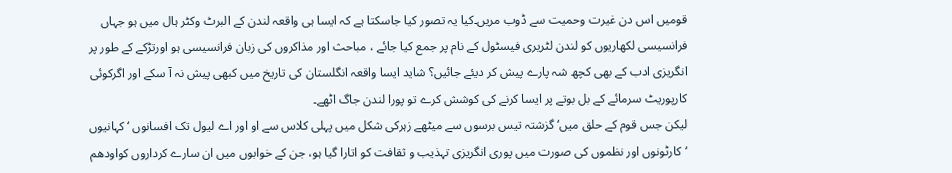قومیں اس دن غیرت وحمیت سے ڈوب مریں۔کیا یہ تصور کیا جاسکتا ہے کہ ایسا ہی واقعہ لندن کے البرٹ وکٹر ہال میں ہو جہاں فرانسیسی لکھاریوں کو لندن لٹریری فیسٹول کے نام پر جمع کیا جائے ، مباحث اور مذاکروں کی زبان فرانسیسی ہو اورتڑکے کے طور پر انگریزی ادب کے بھی کچھ شہ پارے پیش کر دیئے جائیں؟ شاید ایسا واقعہ انگلستان کی تاریخ میں کبھی پیش نہ آ سکے اور اگرکوئی کارپوریٹ سرمائے کے بل بوتے پر ایسا کرنے کی کوشش کرے تو پورا لندن جاگ اٹھے۔
لیکن جس قوم کے حلق میں‘ گزشتہ تیس برسوں سے میٹھے زہرکی شکل میں پہلی کلاس سے او اور اے لیول تک افسانوں ‘کہانیوں ‘کارٹونوں اور نظموں کی صورت میں پوری انگریزی تہذیب و ثقافت کو اتارا گیا ہو، جن کے خوابوں میں ان سارے کرداروں کواودھم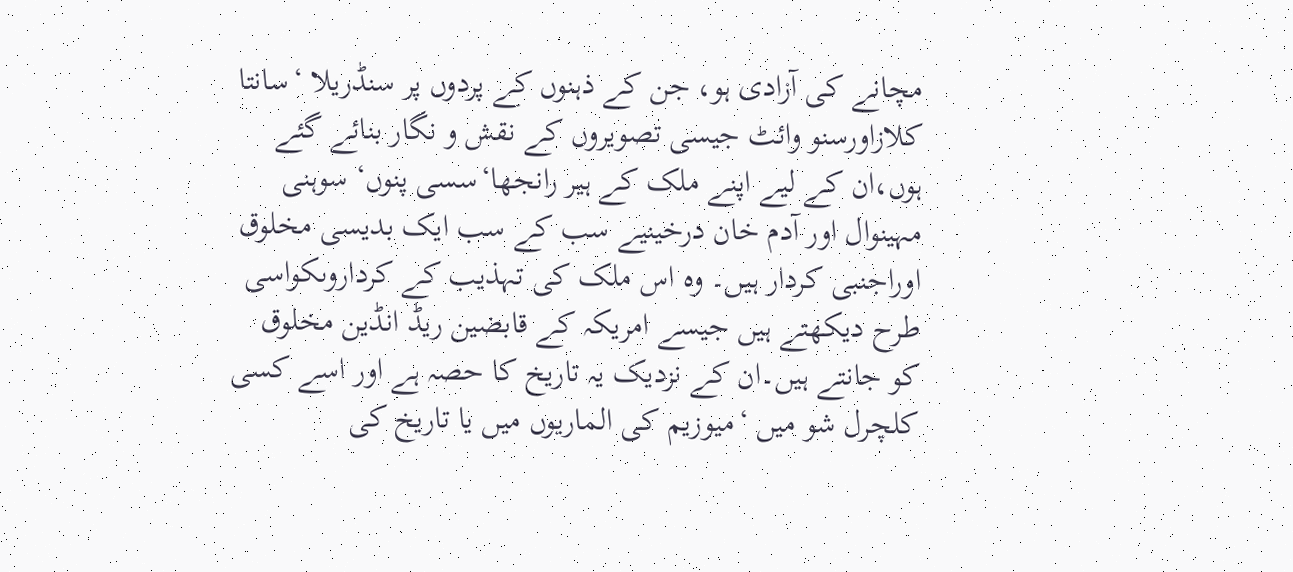مچانے کی آزادی ہو، جن کے ذہنوں کے پردوں پر سنڈریلا ‘سانتا کلازاورسنو وائٹ جیسی تصویروں کے نقش و نگار بنائے گئے ہوں،ان کے لیے اپنے ملک کے ہیر رانجھا‘سسی پنوں‘ سوہنی مہینوال اور آدم خان درخینیے سب کے سب ایک بدیسی مخلوق اوراجنبی کردار ہیں۔ وہ اس ملک کی تہذیب کے کرداروںکواسی طرح دیکھتے ہیں جیسے امریکہ کے قابضین ریڈ انڈین مخلوق کو جانتے ہیں۔ان کے نزدیک یہ تاریخ کا حصہ ہے اور اسے کسی کلچرل شو میں ‘میوزیم کی الماریوں میں یا تاریخ کی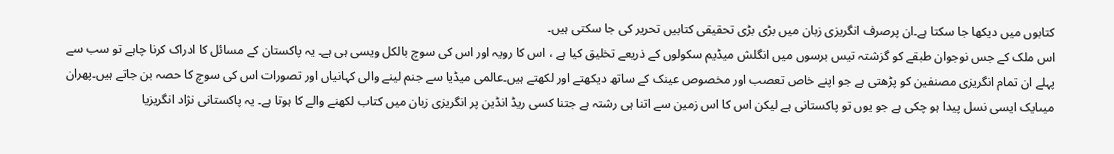کتابوں میں دیکھا جا سکتا ہے۔ان پرصرف انگریزی زبان میں بڑی بڑی تحقیقی کتابیں تحریر کی جا سکتی ہیں۔
اس ملک کے جس نوجوان طبقے کو گزشتہ تیس برسوں میں انگلش میڈیم سکولوں کے ذریعے تخلیق کیا ہے ، اس کا رویہ اور اس کی سوچ بالکل ویسی ہی ہے۔ یہ پاکستان کے مسائل کا ادراک کرنا چاہے تو سب سے پہلے ان تمام انگریزی مصنفین کو پڑھتی ہے جو اپنے خاص تعصب اور مخصوص عینک کے ساتھ دیکھتے اور لکھتے ہیں۔عالمی میڈیا سے جنم لینے والی کہانیاں اور تصورات اس کی سوچ کا حصہ بن جاتے ہیں۔پھران میںایک ایسی نسل پیدا ہو چکی ہے جو یوں تو پاکستانی ہے لیکن اس کا اس زمین سے اتنا ہی رشتہ ہے جتنا کسی ریڈ انڈین پر انگریزی زبان میں کتاب لکھنے والے کا ہوتا ہے۔ یہ پاکستانی نژاد انگریزیا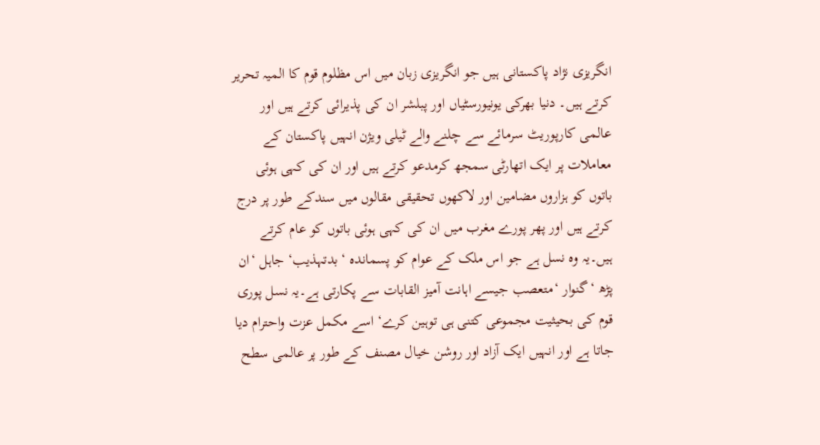انگریزی نژاد پاکستانی ہیں جو انگریزی زبان میں اس مظلوم قوم کا المیہ تحریر کرتے ہیں۔ دنیا بھرکی یونیورسٹیاں اور پبلشر ان کی پذیرائی کرتے ہیں اور عالمی کارپوریٹ سرمائے سے چلنے والے ٹیلی ویژن انہیں پاکستان کے معاملات پر ایک اتھارٹی سمجھ کرمدعو کرتے ہیں اور ان کی کہی ہوئی باتوں کو ہزاروں مضامین اور لاکھوں تحقیقی مقالوں میں سندکے طور پر درج کرتے ہیں اور پھر پورے مغرب میں ان کی کہی ہوئی باتوں کو عام کرتے ہیں۔یہ وہ نسل ہے جو اس ملک کے عوام کو پسماندہ ‘بدتہذیب‘ جاہل ‘ان پڑھ ‘گنوار ‘متعصب جیسے اہانت آمیز القابات سے پکارتی ہے۔یہ نسل پوری قوم کی بحیثیت مجموعی کتنی ہی توہین کرے‘ اسے مکمل عزت واحترام دیا جاتا ہے اور انہیں ایک آزاد اور روشن خیال مصنف کے طور پر عالمی سطح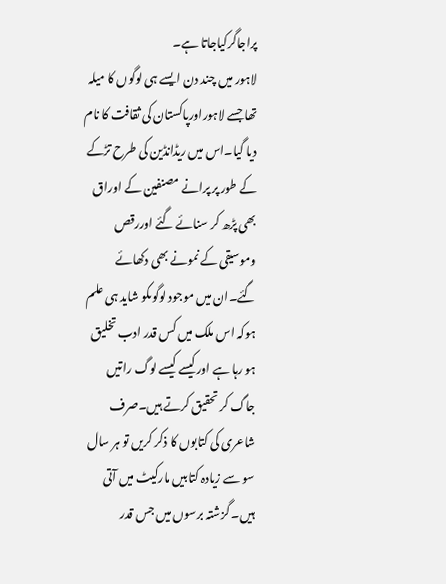پراجاگرکیاجاتا ہے۔
لاہور میں چند دن ایسے ہی لوگوں کا میلہ تھا جسے لاہوراورپاکستان کی ثقافت کا نام دیا گیا۔اس میں ریڈانڈین کی طرح تڑکے کے طور پر پرانے مصنفین کے اوراق بھی پڑھ کر سنائے گئے اوررقص وموسیقی کے نمونے بھی دکھائے گئے۔ان میں موجود لوگوںکو شاید ہی علم ہوکہ اس ملک میں کس قدر ادب تخلیق ہو رہا ہے اورکیسے کیسے لوگ راتیں جاگ کر تحقیق کرتے ہیں۔صرف شاعری کی کتابوں کا ذکر کریں تو ہر سال سو سے زیادہ کتابیں مارکیٹ میں آتی ہیں۔ گزشتہ برسوں میں جس قدر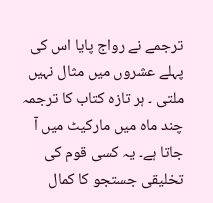ترجمے نے رواج پایا اس کی پہلے عشروں میں مثال نہیں ملتی ۔ ہر تازہ کتاب کا ترجمہ چند ماہ میں مارکیٹ میں آ جاتا ہے۔ یہ کسی قوم کی تخلیقی جستجو کا کمال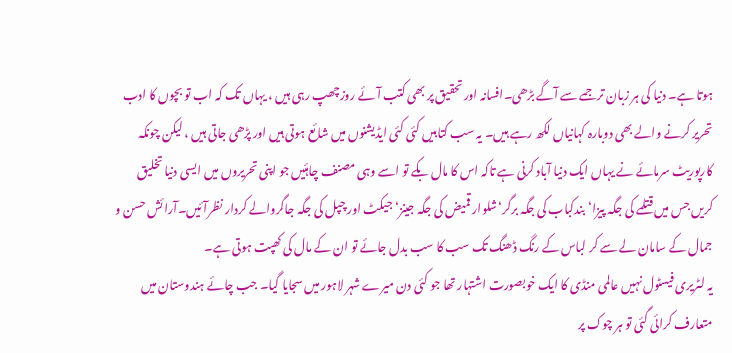ہوتا ہے۔ دنیا کی ہر زبان ترجمے سے آگے بڑھی۔افسانہ اور تحقیق پر بھی کتب آئے روزچھپ رہی ہیں ، یہاں تک کہ اب تو بچوں کا ادب تحریر کرنے والے بھی دوبارہ کہانیاں لکھ رہے ہیں۔ یہ سب کتابیں کئی کئی ایڈیشنوں میں شائع ہوتی ہیں اور پڑھی جاتی ہیں ، لیکن چونکہ کارپوریٹ سرمائے نے یہاں ایک دنیا آباد کرنی ہے تاکہ اس کا مال بکے تو اسے وہی مصنف چاہئیں جو اپنی تحریروں میں ایسی دنیا تخلیق کریں جس میں قتلمے کی جگہ پیزا‘بندکباب کی جگہ برگر‘شلوار قمیض کی جگہ جینز‘جیکٹ اور چپل کی جگہ جاگروالے کردار نظرآئیں۔آرائش حسن و جمال کے سامان لے سے کر لباس کے رنگ ڈھنگ تک سب کا سب بدل جائے تو ان کے مال کی کھپت ہوتی ہے۔
یہ لٹریری فیسٹول نہیں عالمی منڈی کا ایک خوبصورت اشتہار تھا جو کئی دن میرے شہر لاہور میں سجایا گیا۔ جب چائے ہندوستان میں متعارف کرائی گئی تو ہر چوک پر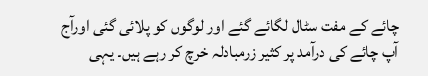چائے کے مفت سٹال لگائے گئے اور لوگوں کو پلائی گئی اورآج آپ چائے کی درآمد پر کثیر زرمبادلہ خرچ کر رہے ہیں۔ یہی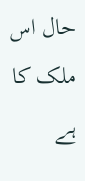حال اس ملک کا ہے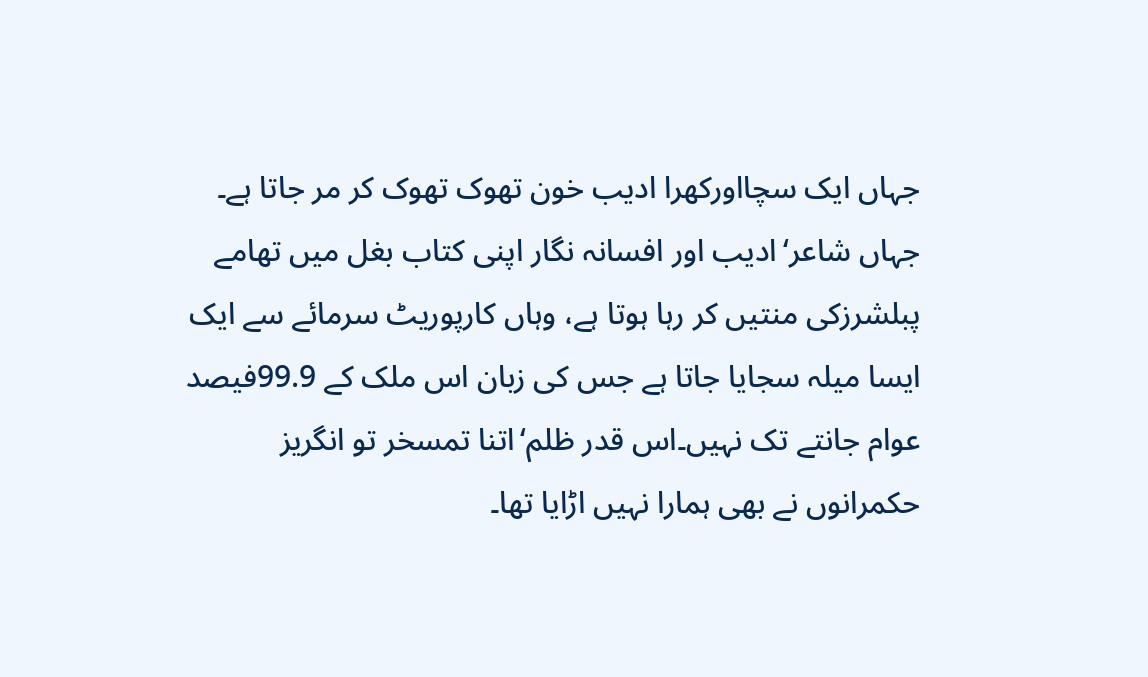جہاں ایک سچااورکھرا ادیب خون تھوک تھوک کر مر جاتا ہے۔ جہاں شاعر‘ادیب اور افسانہ نگار اپنی کتاب بغل میں تھامے پبلشرزکی منتیں کر رہا ہوتا ہے، وہاں کارپوریٹ سرمائے سے ایک ایسا میلہ سجایا جاتا ہے جس کی زبان اس ملک کے 99.9فیصد عوام جانتے تک نہیں۔اس قدر ظلم‘اتنا تمسخر تو انگریز حکمرانوں نے بھی ہمارا نہیں اڑایا تھا۔